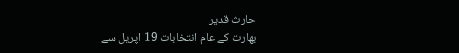حارث قدیر
بھارت کے عام انتخابات 19 اپریل سے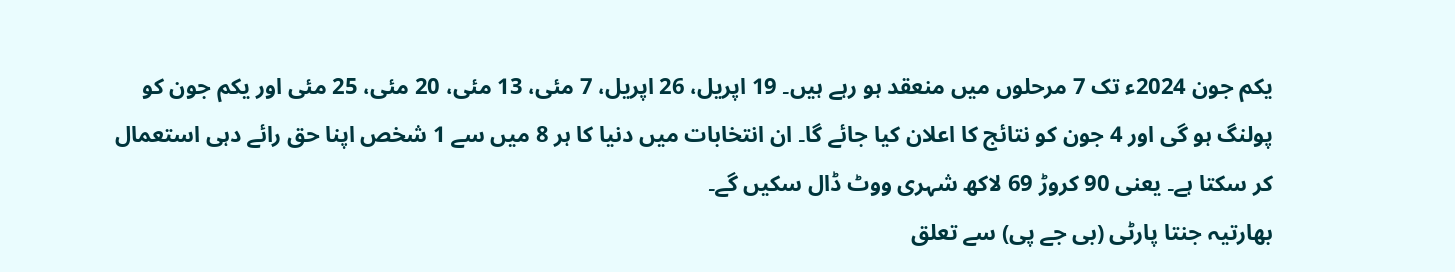یکم جون 2024ء تک 7 مرحلوں میں منعقد ہو رہے ہیں۔ 19 اپریل، 26 اپریل، 7 مئی، 13 مئی، 20 مئی، 25 مئی اور یکم جون کو پولنگ ہو گی اور 4 جون کو نتائج کا اعلان کیا جائے گا۔ ان انتخابات میں دنیا کا ہر 8 میں سے 1 شخص اپنا حق رائے دہی استعمال کر سکتا ہے۔ یعنی 90 کروڑ 69 لاکھ شہری ووٹ ڈال سکیں گے۔
بھارتیہ جنتا پارٹی (بی جے پی) سے تعلق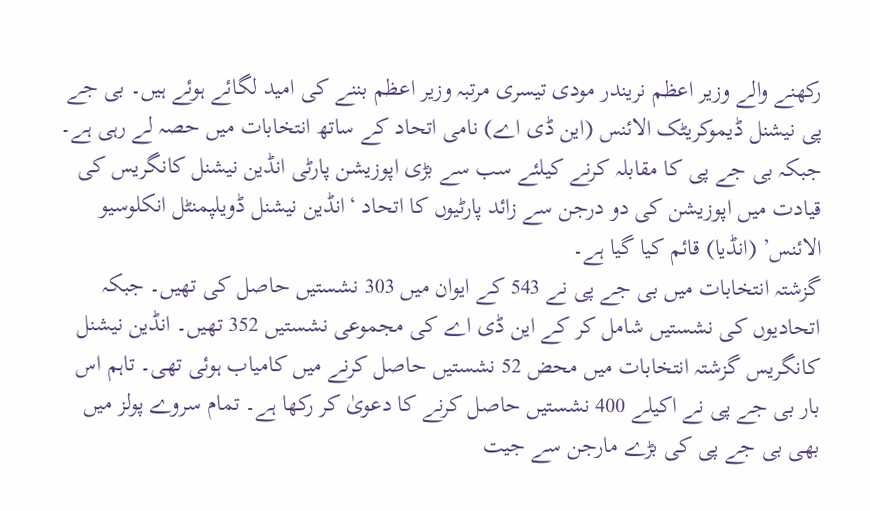رکھنے والے وزیر اعظم نریندر مودی تیسری مرتبہ وزیر اعظم بننے کی امید لگائے ہوئے ہیں۔ بی جے پی نیشنل ڈیموکریٹک الائنس (این ڈی اے) نامی اتحاد کے ساتھ انتخابات میں حصہ لے رہی ہے۔ جبکہ بی جے پی کا مقابلہ کرنے کیلئے سب سے بڑی اپوزیشن پارٹی انڈین نیشنل کانگریس کی قیادت میں اپوزیشن کی دو درجن سے زائد پارٹیوں کا اتحاد ‘انڈین نیشنل ڈویلپمنٹل انکلوسیو الائنس’ (انڈیا) قائم کیا گیا ہے۔
گزشتہ انتخابات میں بی جے پی نے 543 کے ایوان میں 303 نشستیں حاصل کی تھیں۔ جبکہ اتحادیوں کی نشستیں شامل کر کے این ڈی اے کی مجموعی نشستیں 352 تھیں۔ انڈین نیشنل کانگریس گزشتہ انتخابات میں محض 52 نشستیں حاصل کرنے میں کامیاب ہوئی تھی۔ تاہم اس بار بی جے پی نے اکیلے 400 نشستیں حاصل کرنے کا دعویٰ کر رکھا ہے۔ تمام سروے پولز میں بھی بی جے پی کی بڑے مارجن سے جیت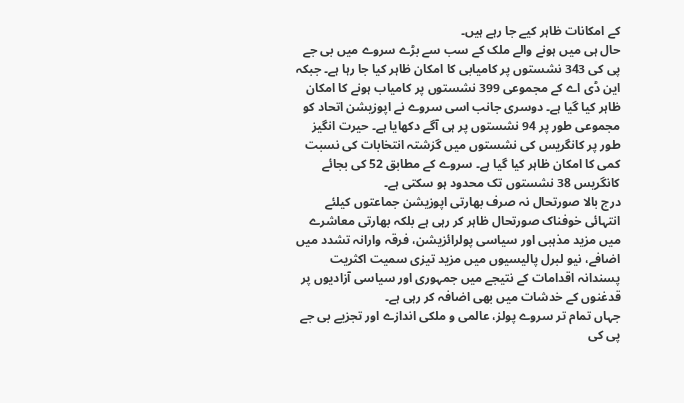کے امکانات ظاہر کیے جا رہے ہیں۔
حال ہی میں ہونے والے ملک کے سب سے بڑے سروے میں بی جے پی کی 343 نشستوں پر کامیابی کا امکان ظاہر کیا جا رہا ہے۔ جبکہ این ڈی اے کے مجموعی 399 نشستوں پر کامیاب ہونے کا امکان ظاہر کیا گیا ہے۔ دوسری جانب اسی سروے نے اپوزیشن اتحاد کو مجموعی طور پر 94 نشستوں پر ہی آگے دکھایا ہے۔ حیرت انگیز طور پر کانگریس کی نشستوں میں گزشتہ انتخابات کی نسبت کمی کا امکان ظاہر کیا گیا ہے۔ سروے کے مطابق 52 کی بجائے کانگریس 38 نشستوں تک محدود ہو سکتی ہے۔
درج بالا صورتحال نہ صرف بھارتی اپوزیشن جماعتوں کیلئے انتہائی خوفناک صورتحال ظاہر کر رہی ہے بلکہ بھارتی معاشرے میں مزید مذہبی اور سیاسی پولرائزیشن، فرقہ وارانہ تشدد میں اضافے، نیو لبرل پالیسیوں میں مزید تیزی سمیت اکثریت پسندانہ اقدامات کے نتیجے میں جمہوری اور سیاسی آزادیوں پر قدغنوں کے خدشات میں بھی اضافہ کر رہی ہے۔
جہاں تمام تر سروے پولز، عالمی و ملکی اندازے اور تجزیے بی جے پی کی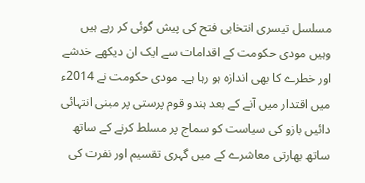مسلسل تیسری انتخابی فتح کی پیش گوئی کر رہے ہیں وہیں مودی حکومت کے اقدامات سے ایک ان دیکھے خدشے اور خطرے کا بھی اندازہ ہو رہا ہے۔ مودی حکومت نے 2014ء میں اقتدار میں آنے کے بعد ہندو قوم پرستی پر مبنی انتہائی دائیں بازو کی سیاست کو سماج پر مسلط کرنے کے ساتھ ساتھ بھارتی معاشرے کے میں گہری تقسیم اور نفرت کی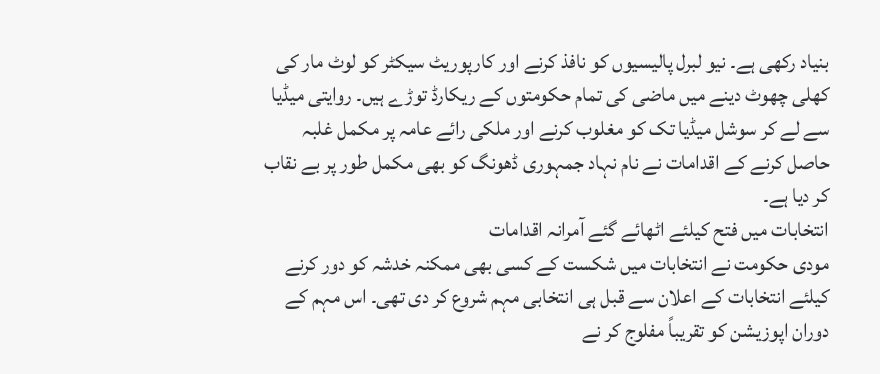بنیاد رکھی ہے۔ نیو لبرل پالیسیوں کو نافذ کرنے اور کارپوریٹ سیکٹر کو لوٹ مار کی کھلی چھوٹ دینے میں ماضی کی تمام حکومتوں کے ریکارڈ توڑے ہیں۔ روایتی میڈیا سے لے کر سوشل میڈیا تک کو مغلوب کرنے اور ملکی رائے عامہ پر مکمل غلبہ حاصل کرنے کے اقدامات نے نام نہاد جمہوری ڈھونگ کو بھی مکمل طور پر بے نقاب کر دیا ہے۔
انتخابات میں فتح کیلئے اٹھائے گئے آمرانہ اقدامات
مودی حکومت نے انتخابات میں شکست کے کسی بھی ممکنہ خدشہ کو دور کرنے کیلئے انتخابات کے اعلان سے قبل ہی انتخابی مہم شروع کر دی تھی۔ اس مہم کے دوران اپوزیشن کو تقریباً مفلوج کر نے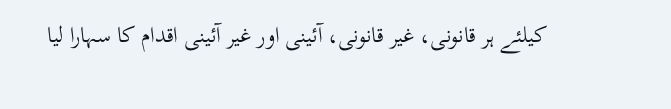کیلئے ہر قانونی، غیر قانونی، آئینی اور غیر آئینی اقدام کا سہارا لیا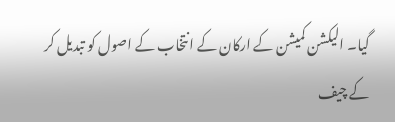گیا۔ الیکشن کمیشن کے ارکان کے انتخاب کے اصول کو تبدیل کر کے چیف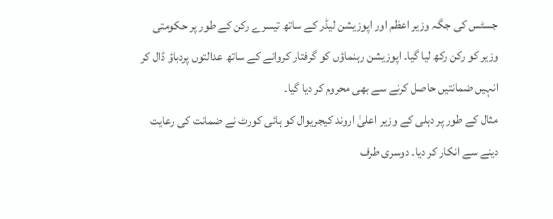جسٹس کی جگہ وزیر اعظم اور اپوزیشن لیڈر کے ساتھ تیسرے رکن کے طور پر حکومتی وزیر کو رکن رکھ لیا گیا۔ اپوزیشن رہنماؤں کو گرفتار کروانے کے ساتھ عدالتوں پردباؤ ڈال کر انہیں ضمانتیں حاصل کرنے سے بھی محروم کر دیا گیا۔
مثال کے طور پر دہلی کے وزیر اعلیٰ اروند کیجریوال کو ہائی کورٹ نے ضمانت کی رعایت دینے سے انکار کر دیا۔ دوسری طرف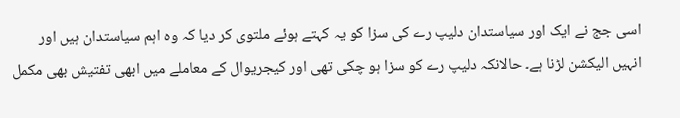اسی جج نے ایک اور سیاستدان دلیپ رے کی سزا کو یہ کہتے ہوئے ملتوی کر دیا کہ وہ اہم سیاستدان ہیں اور انہیں الیکشن لڑنا ہے۔ حالانکہ دلیپ رے کو سزا ہو چکی تھی اور کیجریوال کے معاملے میں ابھی تفتیش بھی مکمل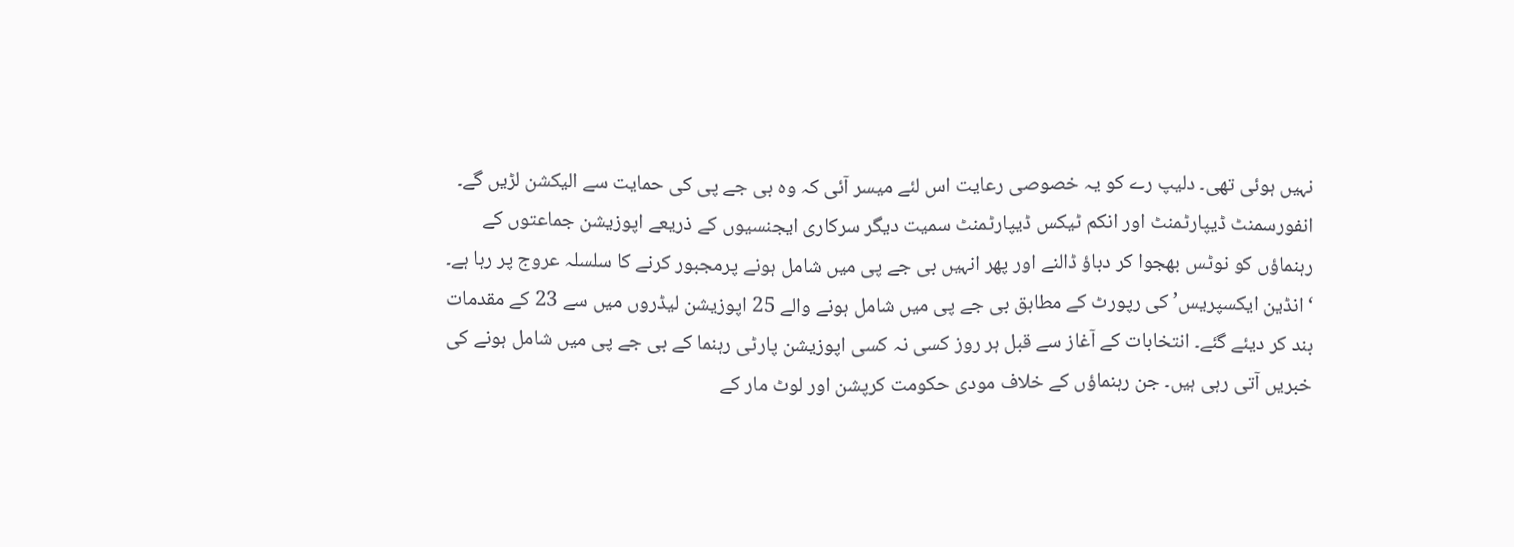نہیں ہوئی تھی۔ دلیپ رے کو یہ خصوصی رعایت اس لئے میسر آئی کہ وہ بی جے پی کی حمایت سے الیکشن لڑیں گے۔
انفورسمنٹ ڈیپارٹمنٹ اور انکم ٹیکس ڈیپارٹمنٹ سمیت دیگر سرکاری ایجنسیوں کے ذریعے اپوزیشن جماعتوں کے رہنماؤں کو نوٹس بھجوا کر دباؤ ڈالنے اور پھر انہیں بی جے پی میں شامل ہونے پرمجبور کرنے کا سلسلہ عروج پر رہا ہے۔ ‘انڈین ایکسپریس’ کی رپورٹ کے مطابق بی جے پی میں شامل ہونے والے 25 اپوزیشن لیڈروں میں سے 23 کے مقدمات بند کر دیئے گئے۔ انتخابات کے آغاز سے قبل ہر روز کسی نہ کسی اپوزیشن پارٹی رہنما کے بی جے پی میں شامل ہونے کی خبریں آتی رہی ہیں۔ جن رہنماؤں کے خلاف مودی حکومت کرپشن اور لوٹ مار کے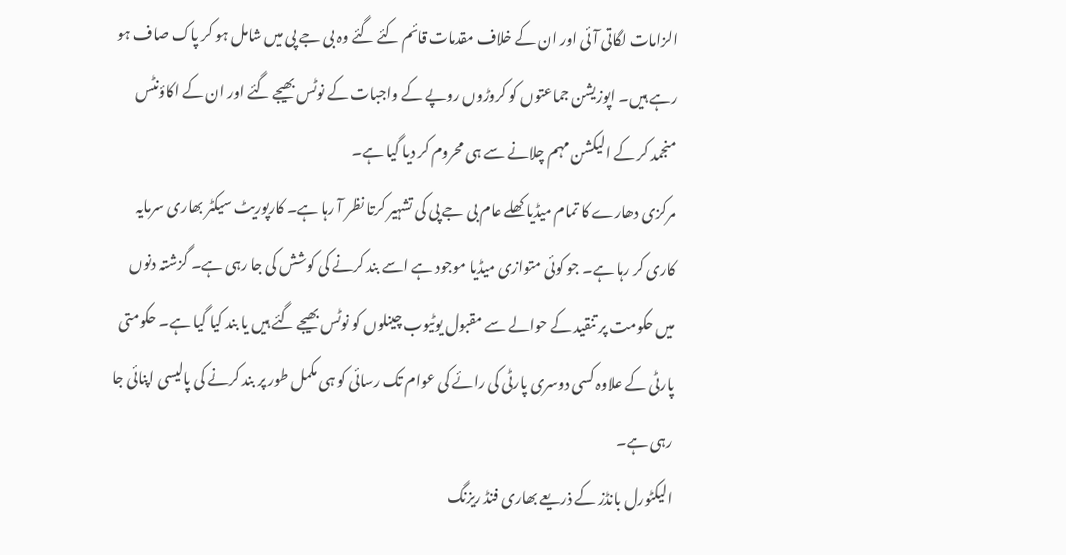الزامات لگاتی آئی اور ان کے خلاف مقدمات قائم کئے گئے وہ بی جے پی میں شامل ہو کر پاک صاف ہو رہے ہیں۔ اپوزیشن جماعتوں کو کروڑوں روپے کے واجبات کے نوٹس بھیجے گئے اور ان کے اکاؤنٹس منجمد کر کے الیکشن مہم چلانے سے ہی محروم کر دیا گیا ہے۔
مرکزی دھارے کا تمام میڈیا کھلے عام بی جے پی کی تشہیر کرتا نظر آ رہا ہے۔ کارپوریٹ سیکٹر بھاری سرمایہ کاری کر رہا ہے۔ جو کوئی متوازی میڈیا موجود ہے اسے بند کرنے کی کوشش کی جا رہی ہے۔ گزشتہ دنوں میں حکومت پر تنقید کے حوالے سے مقبول یوٹیوب چینلوں کو نوٹس بھیجے گئے ہیں یا بند کیا گیا ہے۔ حکومتی پارٹی کے علاوہ کسی دوسری پارٹی کی رائے کی عوام تک رسائی کو ہی مکمل طور پر بند کرنے کی پالیسی اپنائی جا رہی ہے۔
الیکٹورل بانڈز کے ذریعے بھاری فنڈ ریزنگ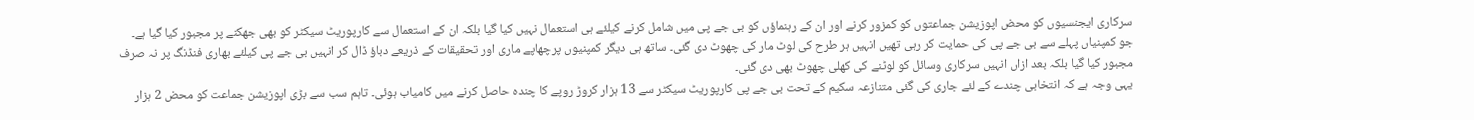سرکاری ایجنسیوں کو محض اپوزیشن جماعتوں کو کمزور کرنے اور ان کے رہنماؤں کو بی جے پی میں شامل کرنے کیلئے ہی استعمال نہیں کیا گیا بلکہ ان کے استعمال سے کارپوریٹ سیکٹر کو بھی جھکنے پر مجبور کیا گیا ہے۔ جو کمپنیاں پہلے سے بی جے پی کی حمایت کر رہی تھیں انہیں ہر طرح کی لوٹ مار کی چھوٹ دی گئی۔ ساتھ ہی دیگر کمپنیوں پرچھاپے ماری اور تحقیقات کے ذریعے دباؤ ڈال کر انہیں بی جے پی کیلئے بھاری فنڈنگ پر نہ صرف مجبور کیا گیا بلکہ بعد ازاں انہیں سرکاری وسائل کو لوٹنے کی کھلی چھوٹ بھی دی گئی۔
یہی وجہ ہے کہ انتخابی چندے کے لئے جاری کی گئی متنازعہ سکیم کے تحت بی جے پی کارپوریٹ سیکٹر سے 13 ہزار کروڑ روپے کا چندہ حاصل کرنے میں کامیاب ہوئی۔ تاہم سب سے بڑی اپوزیشن جماعت کو محض 2 ہزار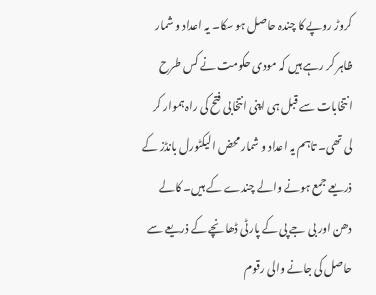کروڑ روپے کا چندہ حاصل ہو سکا۔ یہ اعداد و شمار ظاہر کر رہے ہیں کہ مودی حکومت نے کس طرح انتخابات سے قبل ہی اپنی انتخابی فتح کی راہ ہموار کر لی تھی۔ تاہم یہ اعداد و شمار محض الیکٹورل بانڈز کے ذریعے جمع ہونے والے چندے کے ہیں۔ کالے دھن اور بی جے پی کے پارٹی ڈھانچے کے ذریعے سے حاصل کی جانے والی رقوم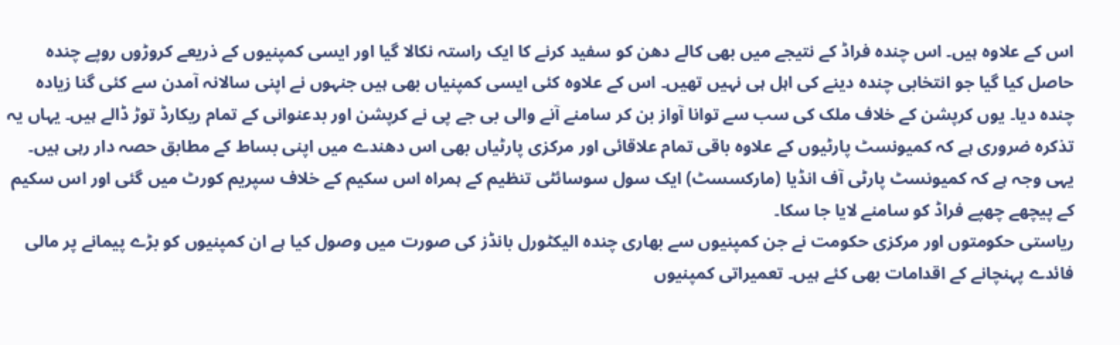اس کے علاوہ ہیں۔ اس چندہ فراڈ کے نتیجے میں بھی کالے دھن کو سفید کرنے کا ایک راستہ نکالا گیا اور ایسی کمپنیوں کے ذریعے کروڑوں روپے چندہ حاصل کیا گیا جو انتخابی چندہ دینے کی اہل ہی نہیں تھیں۔ اس کے علاوہ کئی ایسی کمپنیاں بھی ہیں جنہوں نے اپنی سالانہ آمدن سے کئی گنا زیادہ چندہ دیا۔ یوں کرپشن کے خلاف ملک کی سب سے توانا آواز بن کر سامنے آنے والی بی جے پی نے کرپشن اور بدعنوانی کے تمام ریکارڈ توڑ ڈالے ہیں۔ یہاں یہ تذکرہ ضروری ہے کہ کمیونسٹ پارٹیوں کے علاوہ باقی تمام علاقائی اور مرکزی پارٹیاں بھی اس دھندے میں اپنی بساط کے مطابق حصہ دار رہی ہیں۔ یہی وجہ ہے کہ کمیونسٹ پارٹی آف انڈیا (مارکسسٹ) ایک سول سوسائٹی تنظیم کے ہمراہ اس سکیم کے خلاف سپریم کورٹ میں گئی اور اس سکیم کے پیچھے چھپے فراڈ کو سامنے لایا جا سکا۔
ریاستی حکومتوں اور مرکزی حکومت نے جن کمپنیوں سے بھاری چندہ الیکٹورل بانڈز کی صورت میں وصول کیا ہے ان کمپنیوں کو بڑے پیمانے پر مالی فائدے پہنچانے کے اقدامات بھی کئے ہیں۔ تعمیراتی کمپنیوں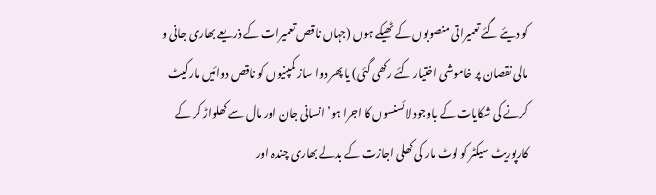کو دیئے گئے تعمیراتی منصوبوں کے ٹھیکے ہوں (جہاں ناقص تعمیرات کے ذریعے بھاری جانی و مالی نقصان پر خاموشی اختیار کئے رکھی گئی) یا پھر دوا ساز کمپنیوں کو ناقص دوائیں مارکیٹ کرنے کی شکایات کے باوجود لائسنسوں کا اجرا ہو’ انسانی جان اور مال سے کھلواڑ کر کے کارپوریٹ سیکٹر کو لوٹ مار کی کھلی اجازت کے بدلے بھاری چندہ اور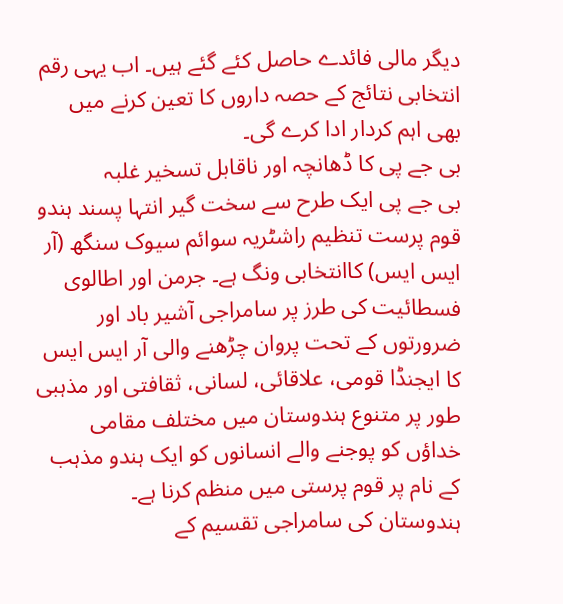دیگر مالی فائدے حاصل کئے گئے ہیں۔ اب یہی رقم انتخابی نتائج کے حصہ داروں کا تعین کرنے میں بھی اہم کردار ادا کرے گی۔
بی جے پی کا ڈھانچہ اور ناقابل تسخیر غلبہ
بی جے پی ایک طرح سے سخت گیر انتہا پسند ہندو قوم پرست تنظیم راشٹریہ سوائم سیوک سنگھ (آر ایس ایس) کاانتخابی ونگ ہے۔ جرمن اور اطالوی فسطائیت کی طرز پر سامراجی آشیر باد اور ضرورتوں کے تحت پروان چڑھنے والی آر ایس ایس کا ایجنڈا قومی، علاقائی، لسانی، ثقافتی اور مذہبی طور پر متنوع ہندوستان میں مختلف مقامی خداؤں کو پوجنے والے انسانوں کو ایک ہندو مذہب کے نام پر قوم پرستی میں منظم کرنا ہے۔
ہندوستان کی سامراجی تقسیم کے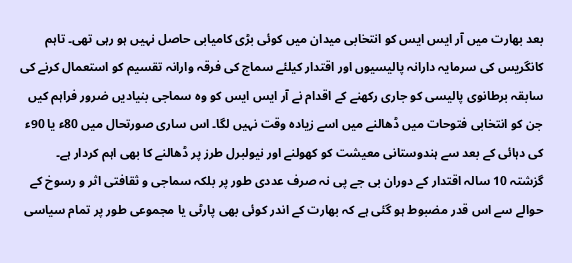بعد بھارت میں آر ایس ایس کو انتخابی میدان میں کوئی بڑی کامیابی حاصل نہیں ہو رہی تھی۔ تاہم کانگریس کی سرمایہ دارانہ پالیسیوں اور اقتدار کیلئے سماج کی فرقہ وارانہ تقسیم کو استعمال کرنے کی سابقہ برطانوی پالیسی کو جاری رکھنے کے اقدام نے آر ایس ایس کو وہ سماجی بنیادیں ضرور فراہم کیں جن کو انتخابی فتوحات میں ڈھالنے میں اسے زیادہ وقت نہیں لگا۔ اس ساری صورتحال میں 80ء یا 90ء کی دہائی کے بعد سے ہندوستانی معیشت کو کھولنے اور نیولبرل طرز پر ڈھالنے کا بھی اہم کردار ہے۔
گزشتہ 10 سالہ اقتدار کے دوران بی جے پی نہ صرف عددی طور پر بلکہ سماجی و ثقافتی اثر و رسوخ کے حوالے سے اس قدر مضبوط ہو گئی ہے کہ بھارت کے اندر کوئی بھی پارٹی یا مجموعی طور پر تمام سیاسی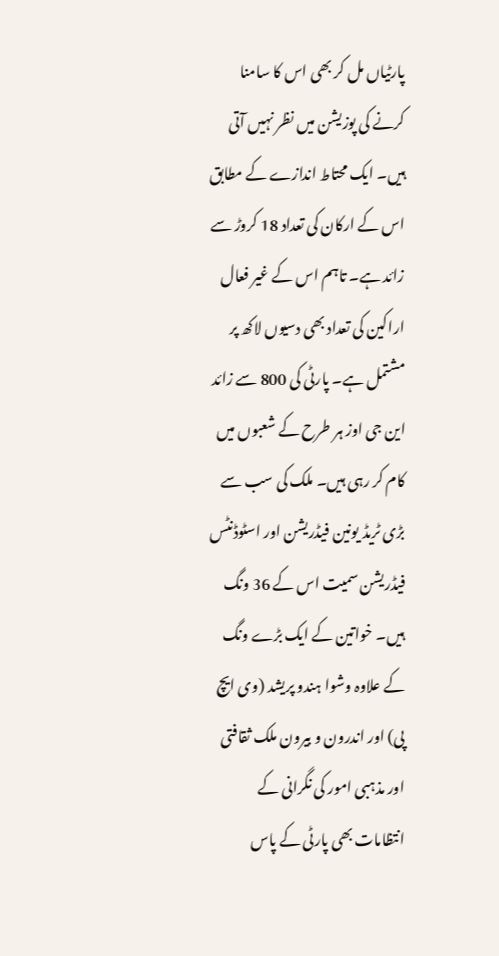پارٹیاں مل کر بھی اس کا سامنا کرنے کی پوزیشن میں نظر نہیں آتی ہیں۔ ایک محتاط اندازے کے مطابق اس کے ارکان کی تعداد 18 کروڑ سے زائد ہے۔ تاہم اس کے غیر فعال اراکین کی تعداد بھی دسیوں لاکھ پر مشتمل ہے۔ پارٹی کی 800 سے زائد این جی اوز ہر طرح کے شعبوں میں کام کر رہی ہیں۔ ملک کی سب سے بڑی ٹریڈ یونین فیڈریشن اور اسٹوڈنٹس فیڈریشن سمیت اس کے 36 ونگ ہیں۔ خواتین کے ایک بڑے ونگ کے علاوہ وشوا ہندو پریشد (وی ایچ پی) اور اندرون و بیرون ملک ثقافتی اور مذہبی امور کی نگرانی کے انتظامات بھی پارٹی کے پاس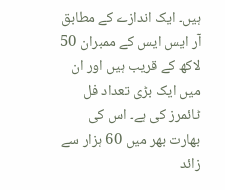ہیں۔ ایک اندازے کے مطابق آر ایس ایس کے ممبران 50 لاکھ کے قریب ہیں اور ان میں ایک بڑی تعداد فل ٹائمرز کی ہے۔ اس کی بھارت بھر میں 60 ہزار سے زائد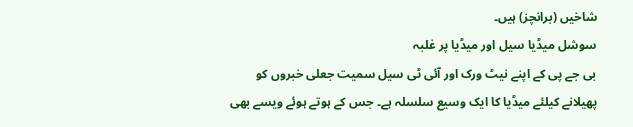شاخیں (برانچز) ہیں۔
سوشل میڈیا سیل اور میڈیا پر غلبہ
بی جے پی کے اپنے نیٹ ورک اور آئی ٹی سیل سمیت جعلی خبروں کو پھیلانے کیلئے میڈیا کا ایک وسیع سلسلہ ہے۔ جس کے ہوتے ہوئے ویسے بھی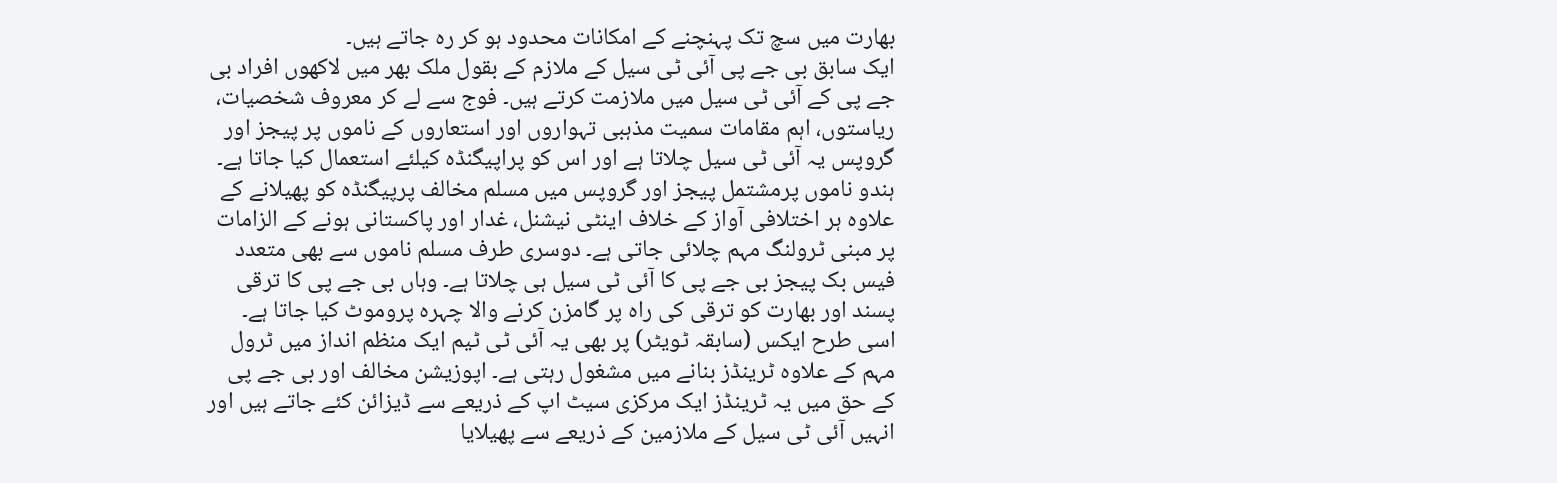بھارت میں سچ تک پہنچنے کے امکانات محدود ہو کر رہ جاتے ہیں۔
ایک سابق بی جے پی آئی ٹی سیل کے ملازم کے بقول ملک بھر میں لاکھوں افراد بی جے پی کے آئی ٹی سیل میں ملازمت کرتے ہیں۔ فوج سے لے کر معروف شخصیات، ریاستوں، اہم مقامات سمیت مذہبی تہواروں اور استعاروں کے ناموں پر پیجز اور گروپس یہ آئی ٹی سیل چلاتا ہے اور اس کو پراپیگنڈہ کیلئے استعمال کیا جاتا ہے۔ ہندو ناموں پرمشتمل پیجز اور گروپس میں مسلم مخالف پرپیگنڈہ کو پھیلانے کے علاوہ ہر اختلافی آواز کے خلاف اینٹی نیشنل، غدار اور پاکستانی ہونے کے الزامات پر مبنی ٹرولنگ مہم چلائی جاتی ہے۔ دوسری طرف مسلم ناموں سے بھی متعدد فیس بک پیجز بی جے پی کا آئی ٹی سیل ہی چلاتا ہے۔ وہاں بی جے پی کا ترقی پسند اور بھارت کو ترقی کی راہ پر گامزن کرنے والا چہرہ پروموٹ کیا جاتا ہے۔
اسی طرح ایکس (سابقہ ٹویٹر) پر بھی یہ آئی ٹی ٹیم ایک منظم انداز میں ٹرول مہم کے علاوہ ٹرینڈز بنانے میں مشغول رہتی ہے۔ اپوزیشن مخالف اور بی جے پی کے حق میں یہ ٹرینڈز ایک مرکزی سیٹ اپ کے ذریعے سے ڈیزائن کئے جاتے ہیں اور انہیں آئی ٹی سیل کے ملازمین کے ذریعے سے پھیلایا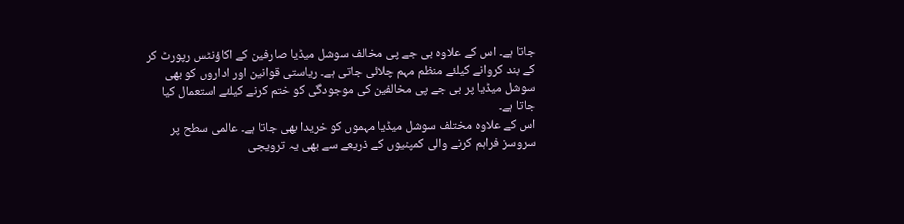جاتا ہے۔ اس کے علاوہ بی جے پی مخالف سوشل میڈیا صارفین کے اکاؤنٹس رپورٹ کر کے بند کروانے کیلئے منظم مہم چلائی جاتی ہے۔ ریاستی قوانین اور اداروں کو بھی سوشل میڈیا پر بی جے پی مخالفین کی موجودگی کو ختم کرنے کیلئے استعمال کیا جاتا ہے۔
اس کے علاوہ مختلف سوشل میڈیا مہموں کو خریدا بھی جاتا ہے۔ عالمی سطح پر سروسز فراہم کرنے والی کمپنیوں کے ذریعے سے بھی یہ ترویجی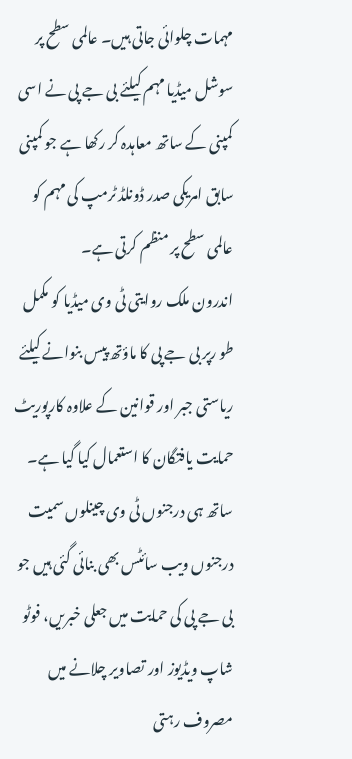مہمات چلوائی جاتی ہیں۔ عالمی سطح پر سوشل میڈیا مہم کیلئے بی جے پی نے اسی کمپنی کے ساتھ معاہدہ کر رکھا ہے جو کمپنی سابق امریکی صدر ڈونلڈ ٹرمپ کی مہم کو عالمی سطح پر منظم کرتی ہے۔
اندرون ملک روایتی ٹی وی میڈیا کو مکمل طو رپر بی جے پی کا ماؤتھ پیس بنوانے کیلئے ریاستی جبر اور قوانین کے علاوہ کارپوریٹ حمایت یافتگان کا استعمال کیا گیا ہے۔ ساتھ ہی درجنوں ٹی وی چینلوں سمیت درجنوں ویب سائٹس بھی بنائی گئی ہیں جو بی جے پی کی حمایت میں جعلی خبریں، فوٹو شاپ ویڈیوز اور تصاویر چلانے میں مصروف رہتی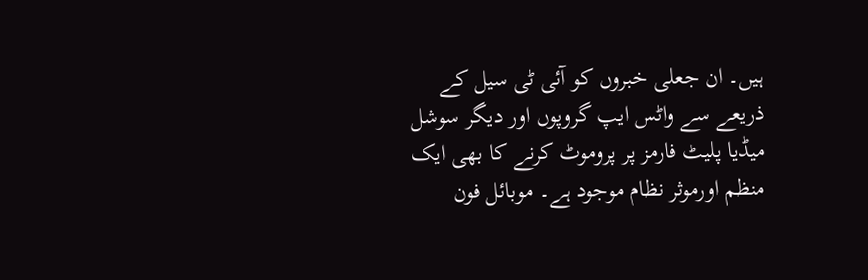ہیں۔ ان جعلی خبروں کو آئی ٹی سیل کے ذریعے سے واٹس ایپ گروپوں اور دیگر سوشل میڈیا پلیٹ فارمز پر پروموٹ کرنے کا بھی ایک منظم اورموثر نظام موجود ہے۔ موبائل فون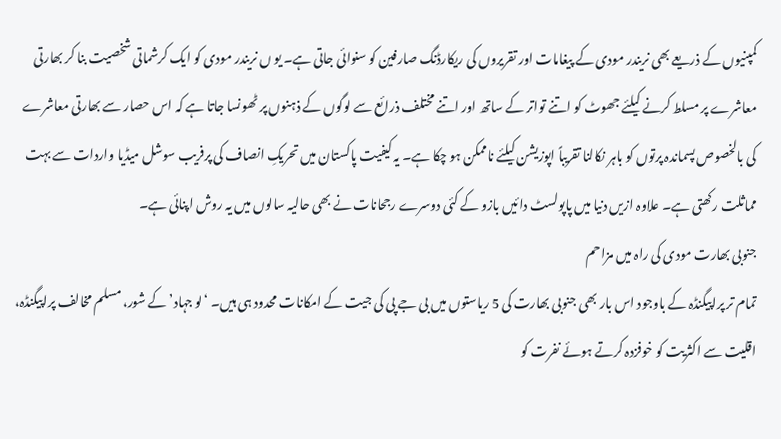کمپنیوں کے ذریعے بھی نریندر مودی کے پیغامات اور تقریروں کی ریکارڈنگ صارفین کو سنوائی جاتی ہے۔ یو ں نریندر مودی کو ایک کرشماتی شخصیت بنا کر بھارتی معاشرے پر مسلط کرنے کیلئے جھوٹ کو اتنے تواتر کے ساتھ اور اتنے مختلف ذرائع سے لوگوں کے ذہنوں پر ٹھونسا جاتا ہے کہ اس حصار سے بھارتی معاشرے کی بالخصوص پسماندہ پرتوں کو باہر نکالنا تقریباً اپوزیشن کیلئے ناممکن ہو چکا ہے۔ یہ کیفیت پاکستان میں تحریکِ انصاف کی پرفریب سوشل میڈیا واردات سے بہت مماثلت رکھتی ہے۔ علاوہ ازیں دنیا میں پاپولسٹ دائیں بازو کے کئی دوسرے رجحانات نے بھی حالیہ سالوں میں یہ روش اپنائی ہے۔
جنوبی بھارت مودی کی راہ میں مزاحم
تمام تر پراپیگنڈہ کے باوجود اس بار بھی جنوبی بھارت کی 5 ریاستوں میں بی جے پی کی جیت کے امکانات محدود ہی ہیں۔ ‘لو جہاد’ کے شور، مسلم مخالف پراپیگنڈہ، اقلیت سے اکثریت کو خوفزدہ کرتے ہوئے نفرت کو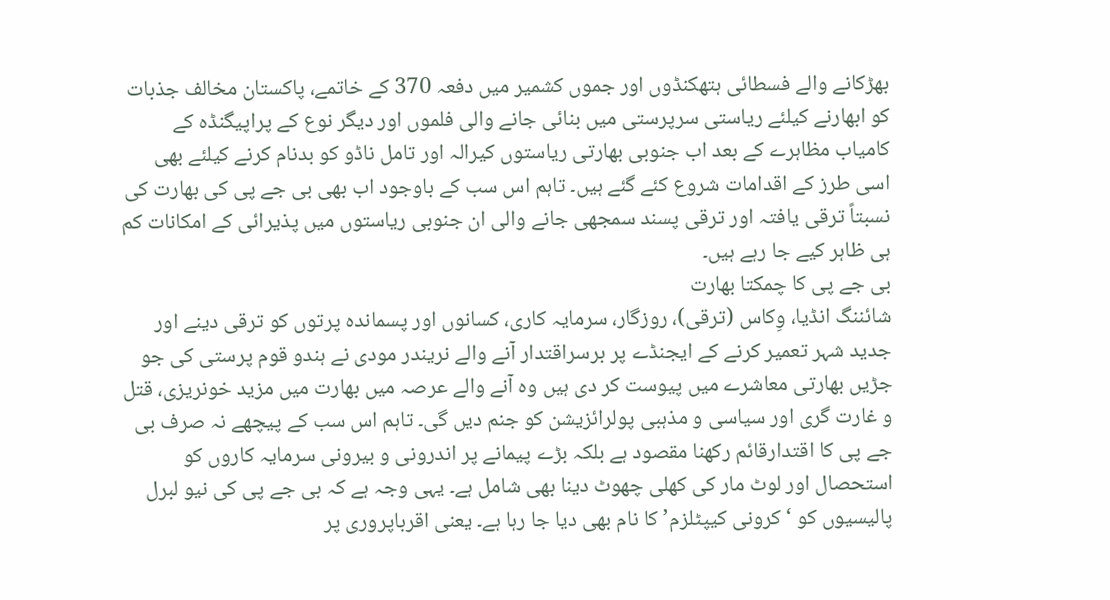بھڑکانے والے فسطائی ہتھکنڈوں اور جموں کشمیر میں دفعہ 370 کے خاتمے، پاکستان مخالف جذبات کو ابھارنے کیلئے ریاستی سرپرستی میں بنائی جانے والی فلموں اور دیگر نوع کے پراپیگنڈہ کے کامیاب مظاہرے کے بعد اب جنوبی بھارتی ریاستوں کیرالہ اور تامل ناڈو کو بدنام کرنے کیلئے بھی اسی طرز کے اقدامات شروع کئے گئے ہیں۔ تاہم اس سب کے باوجود اب بھی بی جے پی کی بھارت کی نسبتاً ترقی یافتہ اور ترقی پسند سمجھی جانے والی ان جنوبی ریاستوں میں پذیرائی کے امکانات کم ہی ظاہر کیے جا رہے ہیں۔
بی جے پی کا چمکتا بھارت
شائننگ انڈیا، وِکاس (ترقی)، روزگار، سرمایہ کاری، کسانوں اور پسماندہ پرتوں کو ترقی دینے اور جدید شہر تعمیر کرنے کے ایجنڈے پر برسراقتدار آنے والے نریندر مودی نے ہندو قوم پرستی کی جو جڑیں بھارتی معاشرے میں پیوست کر دی ہیں وہ آنے والے عرصہ میں بھارت میں مزید خونریزی، قتل و غارت گری اور سیاسی و مذہبی پولرائزیشن کو جنم دیں گی۔ تاہم اس سب کے پیچھے نہ صرف بی جے پی کا اقتدارقائم رکھنا مقصود ہے بلکہ بڑے پیمانے پر اندرونی و بیرونی سرمایہ کاروں کو استحصال اور لوٹ مار کی کھلی چھوٹ دینا بھی شامل ہے۔ یہی وجہ ہے کہ بی جے پی کی نیو لبرل پالیسیوں کو ‘کرونی کیپٹلزم’ کا نام بھی دیا جا رہا ہے۔ یعنی اقرباپروری پر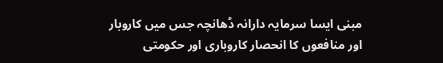مبنی ایسا سرمایہ دارانہ ڈھانچہ جس میں کاروبار اور منافعوں کا انحصار کاروباری اور حکومتی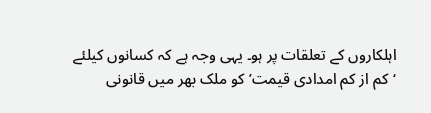اہلکاروں کے تعلقات پر ہو۔ یہی وجہ ہے کہ کسانوں کیلئے ‘کم از کم امدادی قیمت’ کو ملک بھر میں قانونی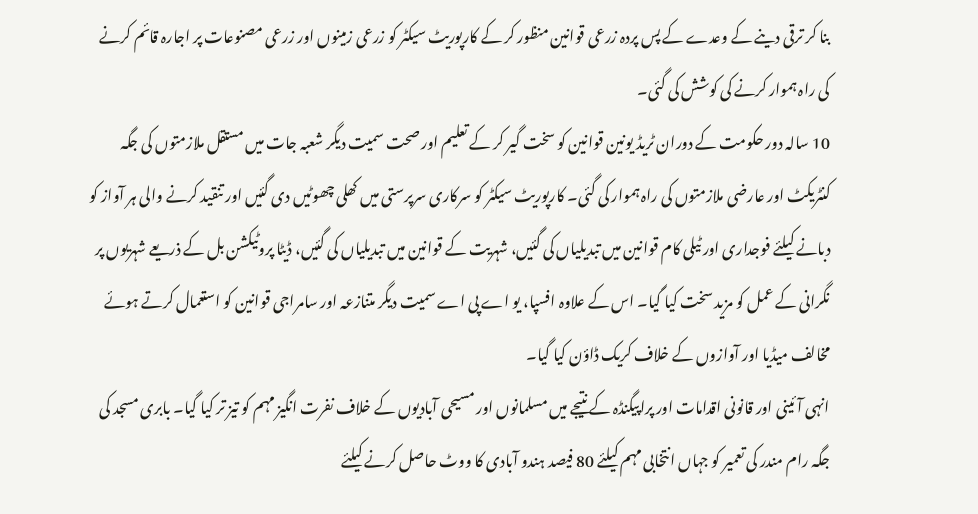بنا کر ترقی دینے کے وعدے کے پس پردہ زرعی قوانین منظور کر کے کارپوریٹ سیکٹر کو زرعی زمینوں اور زرعی مصنوعات پر اجارہ قائم کرنے کی راہ ہموار کرنے کی کوشش کی گئی۔
10 سالہ دور حکومت کے دوران ٹریڈ یونین قوانین کو سخت گیر کر کے تعلیم اور صحت سمیت دیگر شعبہ جات میں مستقل ملازمتوں کی جگہ کنٹریکٹ اور عارضی ملازمتوں کی راہ ہموار کی گئی۔ کارپوریٹ سیکٹر کو سرکاری سرپرستی میں کھلی چھوٹیں دی گئیں اور تنقید کرنے والی ہر آواز کو دبانے کیلئے فوجداری اور ٹیلی کام قوانین میں تبدیلیاں کی گئیں، شہریت کے قوانین میں تبدیلیاں کی گئیں، ڈیٹا پروٹیکشن بل کے ذریعے شہریوں پر نگرانی کے عمل کو مزید سخت کیا گیا۔ اس کے علاوہ افسپا، یو اے پی اے سمیت دیگر متنازعہ اور سامراجی قوانین کو استعمال کرتے ہوئے مخالف میڈیا اور آوازوں کے خلاف کریک ڈاؤن کیا گیا۔
انہی آئینی اور قانونی اقدامات اور پراپیگنڈہ کے نتیجے میں مسلمانوں اور مسیحی آبادیوں کے خلاف نفرت انگیز مہم کو تیز تر کیا گیا۔ بابری مسجد کی جگہ رام مندر کی تعمیر کو جہاں انتخابی مہم کیلئے 80 فیصد ہندو آبادی کا ووٹ حاصل کرنے کیلئے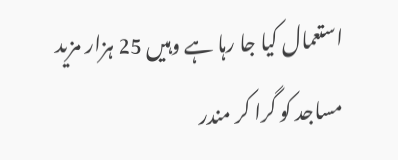استعمال کیا جا رہا ہے وہیں 25 ہزار مزید مساجد کو گرا کر مندر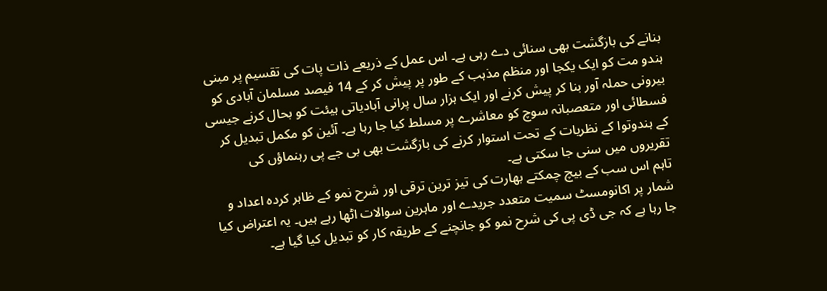بنانے کی بازگشت بھی سنائی دے رہی ہے۔ اس عمل کے ذریعے ذات پات کی تقسیم پر مبنی ہندو مت کو ایک یکجا اور منظم مذہب کے طور پر پیش کر کے 14 فیصد مسلمان آبادی کو بیرونی حملہ آور بنا کر پیش کرنے اور ایک ہزار سال پرانی آبادیاتی ہیئت کو بحال کرنے جیسی فسطائی اور متعصبانہ سوچ کو معاشرے پر مسلط کیا جا رہا ہے۔ آئین کو مکمل تبدیل کر کے ہندوتوا کے نظریات کے تحت استوار کرنے کی بازگشت بھی بی جے پی رہنماؤں کی تقریروں میں سنی جا سکتی ہے۔
تاہم اس سب کے بیچ چمکتے بھارت کی تیز ترین ترقی اور شرح نمو کے ظاہر کردہ اعداد و شمار پر اکانومسٹ سمیت متعدد جریدے اور ماہرین سوالات اٹھا رہے ہیں۔ یہ اعتراض کیا جا رہا ہے کہ جی ڈی پی کی شرح نمو کو جانچنے کے طریقہ کار کو تبدیل کیا گیا ہے۔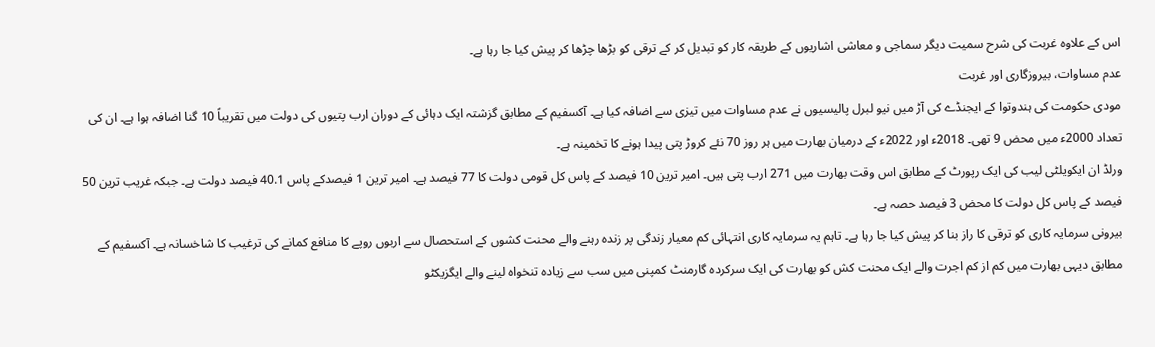اس کے علاوہ غربت کی شرح سمیت دیگر سماجی و معاشی اشاریوں کے طریقہ کار کو تبدیل کر کے ترقی کو بڑھا چڑھا کر پیش کیا جا رہا ہے۔
عدم مساوات، بیروزگاری اور غربت
مودی حکومت کی ہندوتوا کے ایجنڈے کی آڑ میں نیو لبرل پالیسیوں نے عدم مساوات میں تیزی سے اضافہ کیا ہے۔ آکسفیم کے مطابق گزشتہ ایک دہائی کے دوران ارب پتیوں کی دولت میں تقریباً 10 گنا اضافہ ہوا ہے۔ ان کی تعداد 2000ء میں محض 9 تھی۔ 2018ء اور 2022ء کے درمیان بھارت میں ہر روز 70 نئے کروڑ پتی پیدا ہونے کا تخمینہ ہے۔
ورلڈ ان ایکویلٹی لیب کی ایک رپورٹ کے مطابق اس وقت بھارت میں 271 ارب پتی ہیں۔ امیر ترین 10 فیصد کے پاس کل قومی دولت کا 77 فیصد ہے۔ امیر ترین 1 فیصدکے پاس 40.1 فیصد دولت ہے۔ جبکہ غریب ترین 50 فیصد کے پاس کل دولت کا محض 3 فیصد حصہ ہے۔
بیرونی سرمایہ کاری کو ترقی کا راز بنا کر پیش کیا جا رہا ہے۔ تاہم یہ سرمایہ کاری انتہائی کم معیار زندگی پر زندہ رہنے والے محنت کشوں کے استحصال سے اربوں روپے کا منافع کمانے کی ترغیب کا شاخسانہ ہے۔ آکسفیم کے مطابق دیہی بھارت میں کم از کم اجرت والے ایک محنت کش کو بھارت کی ایک سرکردہ گارمنٹ کمپنی میں سب سے زیادہ تنخواہ لینے والے ایگزیکٹو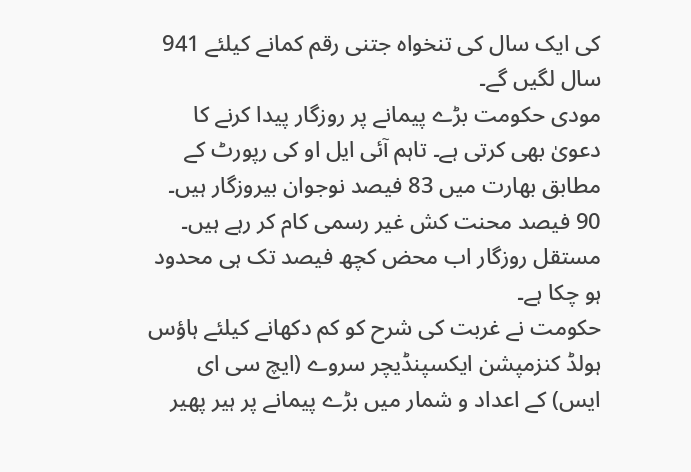کی ایک سال کی تنخواہ جتنی رقم کمانے کیلئے 941 سال لگیں گے۔
مودی حکومت بڑے پیمانے پر روزگار پیدا کرنے کا دعویٰ بھی کرتی ہے۔ تاہم آئی ایل او کی رپورٹ کے مطابق بھارت میں 83 فیصد نوجوان بیروزگار ہیں۔ 90 فیصد محنت کش غیر رسمی کام کر رہے ہیں۔ مستقل روزگار اب محض کچھ فیصد تک ہی محدود ہو چکا ہے۔
حکومت نے غربت کی شرح کو کم دکھانے کیلئے ہاؤس ہولڈ کنزمپشن ایکسپنڈیچر سروے (ایچ سی ای ایس) کے اعداد و شمار میں بڑے پیمانے پر ہیر پھیر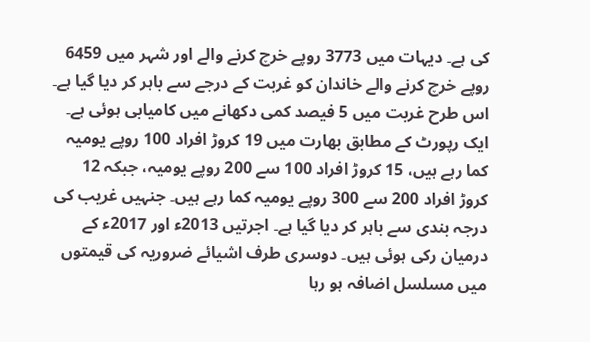کی ہے۔ دیہات میں 3773 روپے خرچ کرنے والے اور شہر میں 6459 روپے خرچ کرنے والے خاندان کو غربت کے درجے سے باہر کر دیا گیا ہے۔ اس طرح غربت میں 5 فیصد کمی دکھانے میں کامیابی ہوئی ہے۔
ایک رپورٹ کے مطابق بھارت میں 19 کروڑ افراد 100 روپے یومیہ کما رہے ہیں، 15 کروڑ افراد 100 سے 200 روپے یومیہ، جبکہ 12 کروڑ افراد 200 سے 300 روپے یومیہ کما رہے ہیں۔ جنہیں غریب کی درجہ بندی سے باہر کر دیا گیا ہے۔ اجرتیں 2013ء اور 2017ء کے درمیان رکی ہوئی ہیں۔ دوسری طرف اشیائے ضروریہ کی قیمتوں میں مسلسل اضافہ ہو رہا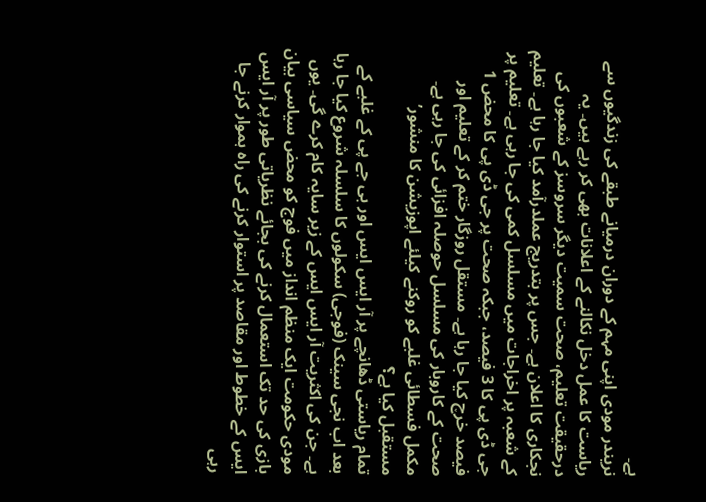ہے۔
نریندر مودی اپنی مہم کے دوران درمیانے طبقے کی زندگیوں سے ریاست کا عمل دخل نکالنے کے اعلانات بھی کر رہے ہیں۔ یہ درحقیقت تعلیم، صحت سمیت دیگر سروسز کے شعبوں کی نجکاری کا اعلان ہے۔ جس پر بتدریج عملدرآمد کیا جا رہا ہے۔ تعلیم کے شعبہ پر اخراجات میں مسلسل کمی کی جا رہی ہے۔ تعلیم پر جی ڈی پی کا 3 فیصد، جبکہ صحت پر جی ڈی پی کا محض 1 فیصد خرچ کیا جا رہا ہے۔ مستقل روزگار ختم کر کے تعلیم اور صحت کے کاروبار کی مسلسل حوصلہ افزائی کی جا رہی ہے۔
مکمل فسطائی غلبے کو روکنے کیلئے اپوزیشن کا منشور’ مستقبل کیا ہے؟
تمام ریاستی ڈھانچے پر آر ایس ایس اور بی جے پی کے غلبے کے بعد اب نجی سینک (فوجی) سکولوں کا سلسلہ شروع کیا جا رہا ہے۔ جن کی اکثریت آر ایس ایس کے زیر سایہ کام کرے گی۔ یوں مودی حکومت ایک منظم انداز میں فوج کو محض سیاسی بیان بازی کی حد تک استعمال کرنے کی بجائے نظریاتی طور پر آر ایس ایس کے خطوط اور مقاصد پر استوار کرنے کی راہ ہموار کرنے جا رہی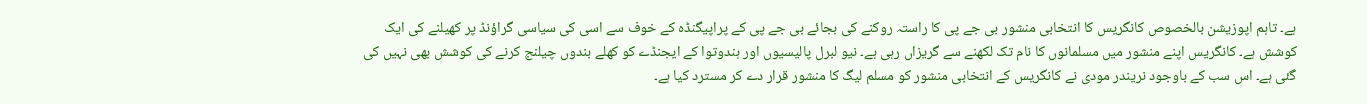ہے۔ تاہم اپوزیشن بالخصوص کانگریس کا انتخابی منشور بی جے پی کا راستہ روکنے کی بجائے بی جے پی کے پراپیگنڈہ کے خوف سے اسی کی سیاسی گراؤنڈ پر کھیلنے کی ایک کوشش ہے۔ کانگریس اپنے منشور میں مسلمانوں کا نام تک لکھنے سے گریزاں رہی ہے۔ نیو لبرل پالیسیوں اور ہندوتوا کے ایجنڈے کو کھلے بندوں چیلنج کرنے کی کوشش بھی نہیں کی گئی ہے۔ اس سب کے باوجود نریندر مودی نے کانگریس کے انتخابی منشور کو مسلم لیگ کا منشور قرار دے کر مسترد کیا ہے۔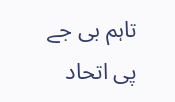تاہم بی جے پی اتحاد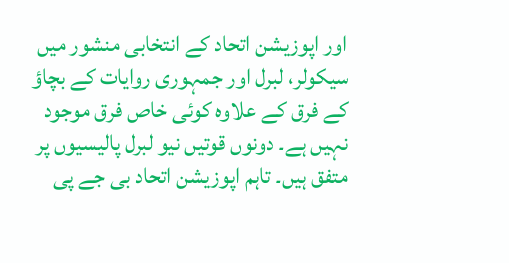اور اپوزیشن اتحاد کے انتخابی منشور میں سیکولر، لبرل اور جمہوری روایات کے بچاؤ کے فرق کے علاوہ کوئی خاص فرق موجود نہیں ہے۔ دونوں قوتیں نیو لبرل پالیسیوں پر متفق ہیں۔ تاہم اپوزیشن اتحاد بی جے پی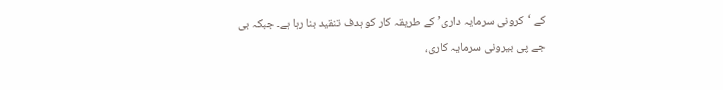کے ‘کرونی سرمایہ داری’ کے طریقہ کار کو ہدف تنقید بنا رہا ہے۔ جبکہ بی جے پی بیرونی سرمایہ کاری،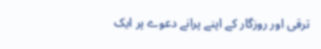ترقی اور روزگار کے اپنے پرانے دعوے پر ایک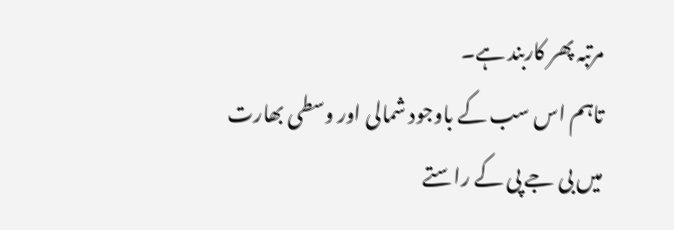مرتبہ پھر کاربند ہے۔
تاہم اس سب کے باوجود شمالی اور وسطی بھارت میں بی جے پی کے راستے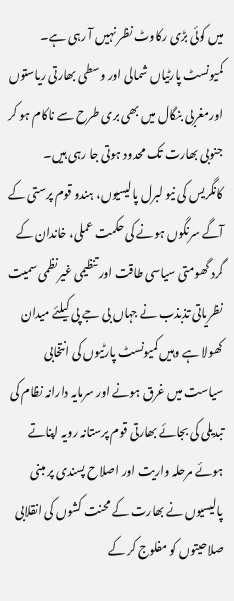میں کوئی بڑی رکاوٹ نظر نہیں آ رہی ہے۔ کمیونسٹ پارٹیاں شمالی اور وسطی بھارتی ریاستوں اورمغربی بنگال میں بھی بری طرح سے ناکام ہو کر جنوبی بھارت تک محدود ہوتی جا رہی ہیں۔
کانگریس کی نیو لبرل پالیسیوں، ہندو قوم پرستی کے آگے سرنگوں ہونے کی حکمت عملی، خاندان کے گرد گھومتی سیاسی طاقت اور تنظیمی غیرنظمی سمیت نظریاتی تذبذب نے جہاں بی جے پی کیلئے میدان کھولا ہے وہیں کمیونسٹ پارٹیوں کی انتخابی سیاست میں غرق ہونے اور سرمایہ دارانہ نظام کی تبدیلی کی بجائے بھارتی قوم پرستانہ رویہ اپناتے ہوئے مرحلہ واریت اور اصلاح پسندی پر مبنی پالیسیوں نے بھارت کے محنت کشوں کی انقلابی صلاحیتوں کو مفلوج کر کے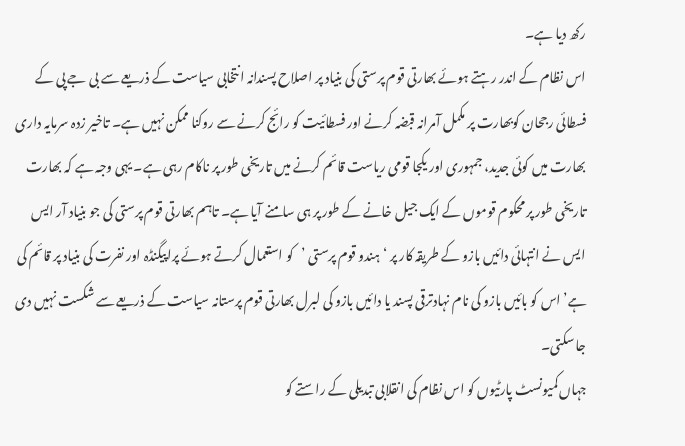رکھ دیا ہے۔
اس نظام کے اندر رہتے ہوئے بھارتی قوم پرستی کی بنیاد پر اصلاح پسندانہ انتخابی سیاست کے ذریعے سے بی جے پی کے فسطائی رجحان کوبھارت پر مکمل آمرانہ قبضہ کرنے اور فسطائیت کو رائج کرنے سے روکنا ممکن نہیں ہے۔ تاخیر زدہ سرمایہ داری بھارت میں کوئی جدید، جمہوری اور یکجا قومی ریاست قائم کرنے میں تاریخی طور پر ناکام رہی ہے۔ یہی وجہ ہے کہ بھارت تاریخی طور پر محکوم قوموں کے ایک جیل خانے کے طور پر ہی سامنے آیا ہے۔ تاہم بھارتی قوم پرستی کی جو بنیاد آر ایس ایس نے انتہائی دائیں بازو کے طریقہ کار پر ‘ہندو قوم پرستی ’کو استعمال کرتے ہوئے پراپیگنڈہ اور نفرت کی بنیاد پر قائم کی ہے’ اس کو بائیں بازو کی نام نہادترقی پسند یا دائیں بازو کی لبرل بھارتی قوم پرستانہ سیاست کے ذریعے سے شکست نہیں دی جا سکتی۔
جہاں کمیونسٹ پارٹیوں کو اس نظام کی انقلابی تبدیلی کے راستے کو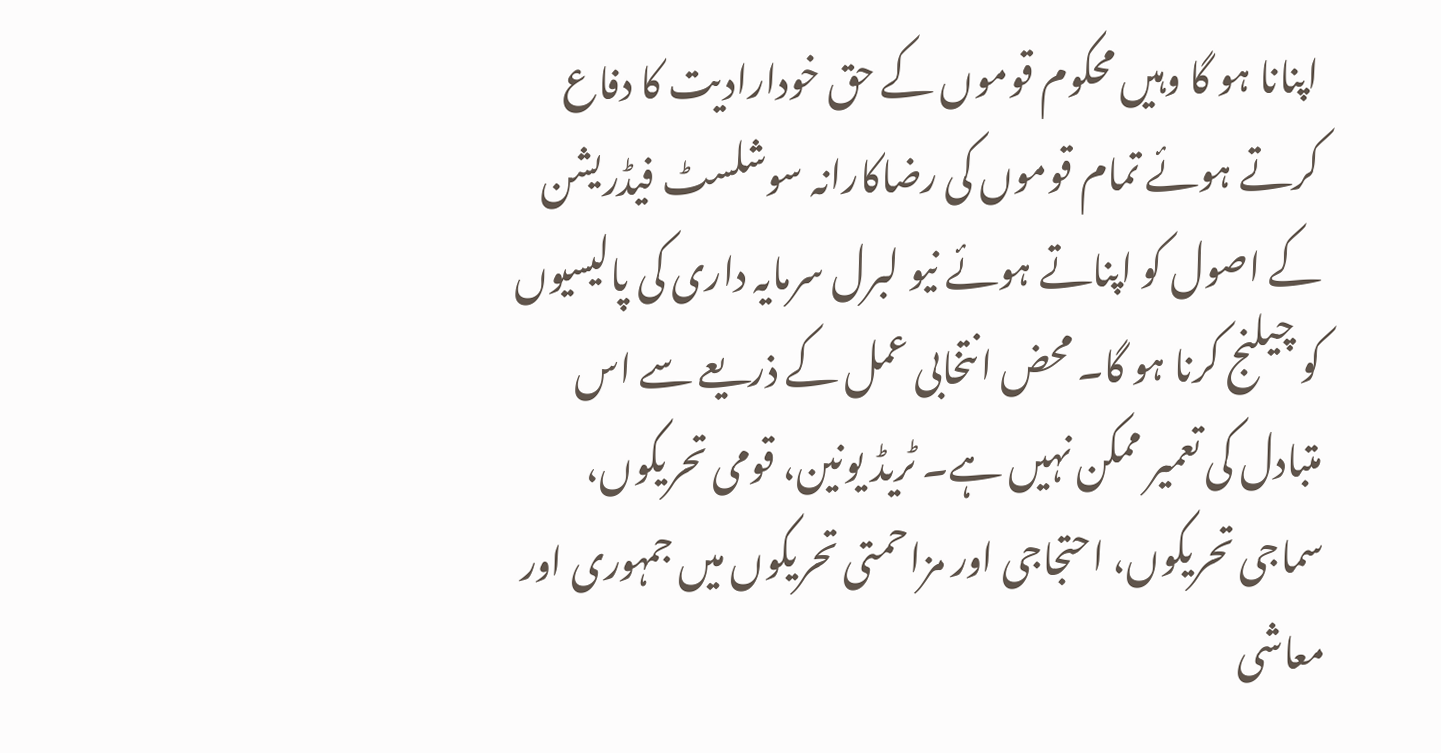اپنانا ہو گا وہیں محکوم قوموں کے حق خودارادیت کا دفاع کرتے ہوئے تمام قوموں کی رضاکارانہ سوشلسٹ فیڈریشن کے اصول کو اپناتے ہوئے نیو لبرل سرمایہ داری کی پالیسیوں کو چیلنج کرنا ہو گا۔ محض انتخابی عمل کے ذریعے سے اس متبادل کی تعمیر ممکن نہیں ہے۔ ٹریڈ یونین، قومی تحریکوں، سماجی تحریکوں، احتجاجی اور مزاحمتی تحریکوں میں جمہوری اور معاشی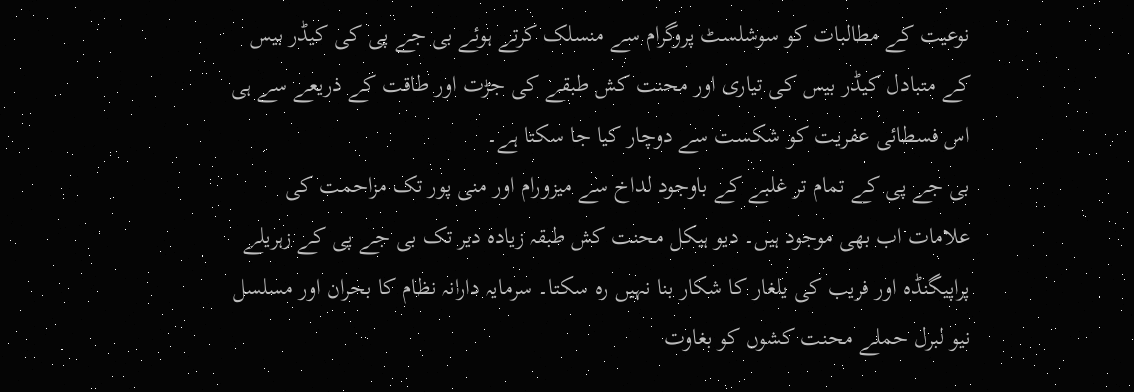نوعیت کے مطالبات کو سوشلسٹ پروگرام سے منسلک کرتے ہوئے بی جے پی کی کیڈر بیس کے متبادل کیڈر بیس کی تیاری اور محنت کش طبقے کی جڑت اور طاقت کے ذریعے سے ہی اس فسطائی عفریت کو شکست سے دوچار کیا جا سکتا ہے۔
بی جے پی کے تمام تر غلبے کے باوجود لداخ سے میزورام اور منی پور تک مزاحمت کی علامات اب بھی موجود ہیں۔ دیو ہیکل محنت کش طبقہ زیادہ دیر تک بی جے پی کے زہریلے پراپیگنڈہ اور فریب کی یلغار کا شکار بنا نہیں رہ سکتا۔ سرمایہ دارانہ نظام کا بحران اور مسلسل نیو لبرل حملے محنت کشوں کو بغاوت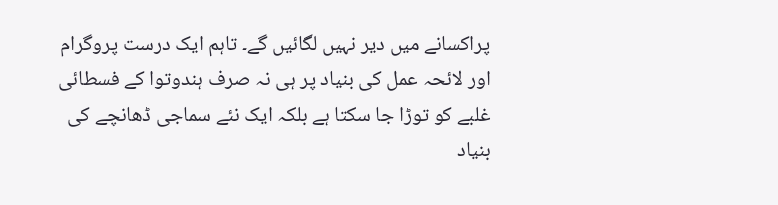پراکسانے میں دیر نہیں لگائیں گے۔ تاہم ایک درست پروگرام اور لائحہ عمل کی بنیاد پر ہی نہ صرف ہندوتوا کے فسطائی غلبے کو توڑا جا سکتا ہے بلکہ ایک نئے سماجی ڈھانچے کی بنیاد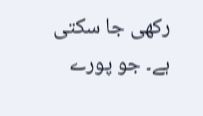رکھی جا سکتی ہے۔ جو پورے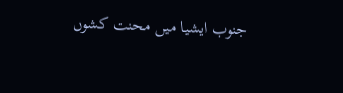جنوب ایشیا میں محنت کشوں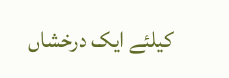کیلئے ایک درخشاں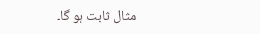مثال ثابت ہو گا۔